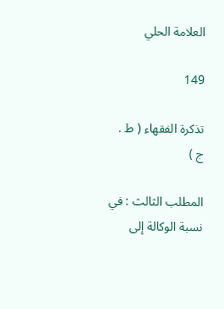العلامة الحلي

149

تذكرة الفقهاء ( ط . ج )

المطلب الثالث : في نسبة الوكالة إلى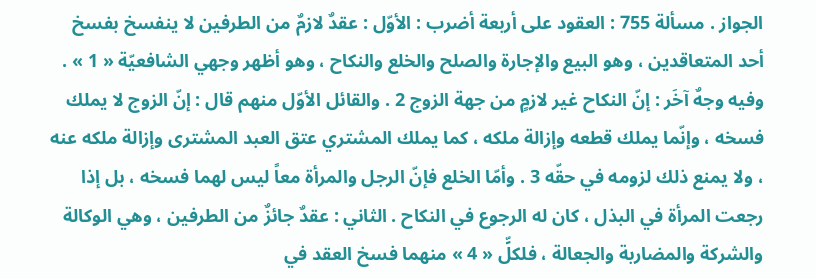الجواز . مسألة 755 : العقود على أربعة أضرب : الأوّل : عقدٌ لازمٌ من الطرفين لا ينفسخ بفسخ أحد المتعاقدين ، وهو البيع والإجارة والصلح والخلع والنكاح ، وهو أظهر وجهي الشافعيّة « 1 » . وفيه وجهٌ آخَر : إنّ النكاح غير لازمٍ من جهة الزوج 2 . والقائل الأوّل منهم قال : إنّ الزوج لا يملك فسخه ، وإنّما يملك قطعه وإزالة ملكه ، كما يملك المشتري عتق العبد المشترى وإزالة ملكه عنه ، ولا يمنع ذلك لزومه في حقّه 3 . وأمّا الخلع فإنّ الرجل والمرأة معاً ليس لهما فسخه ، بل إذا رجعت المرأة في البذل ، كان له الرجوع في النكاح . الثاني : عقدٌ جائزٌ من الطرفين ، وهي الوكالة والشركة والمضاربة والجعالة ، فلكلٍّ « 4 » منهما فسخ العقد في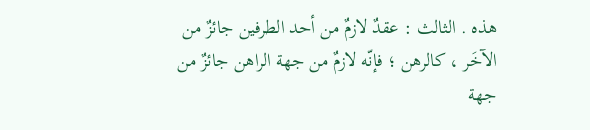هذه . الثالث : عقدٌ لازمٌ من أحد الطرفين جائزٌ من الآخَر ، كالرهن ؛ فإنّه لازمٌ من جهة الراهن جائزٌ من جهة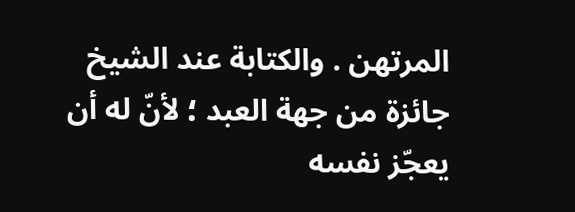المرتهن . والكتابة عند الشيخ جائزة من جهة العبد ؛ لأنّ له أن يعجّز نفسه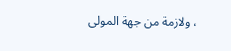، ولازمة من جهة المولى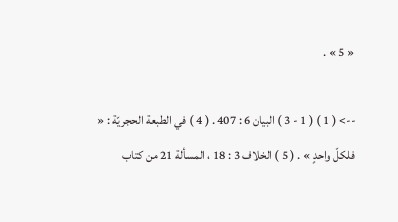« 5 » .

--> ( 1 ) ( 1 - 3 ) البيان 6 : 407 . ( 4 ) في الطبعة الحجريّة : « فلكلّ واحدٍ » . ( 5 ) الخلاف 3 : 18 ، المسألة 21 من كتاب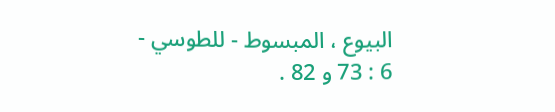البيوع ، المبسوط - للطوسي - 6 : 73 و 82 .